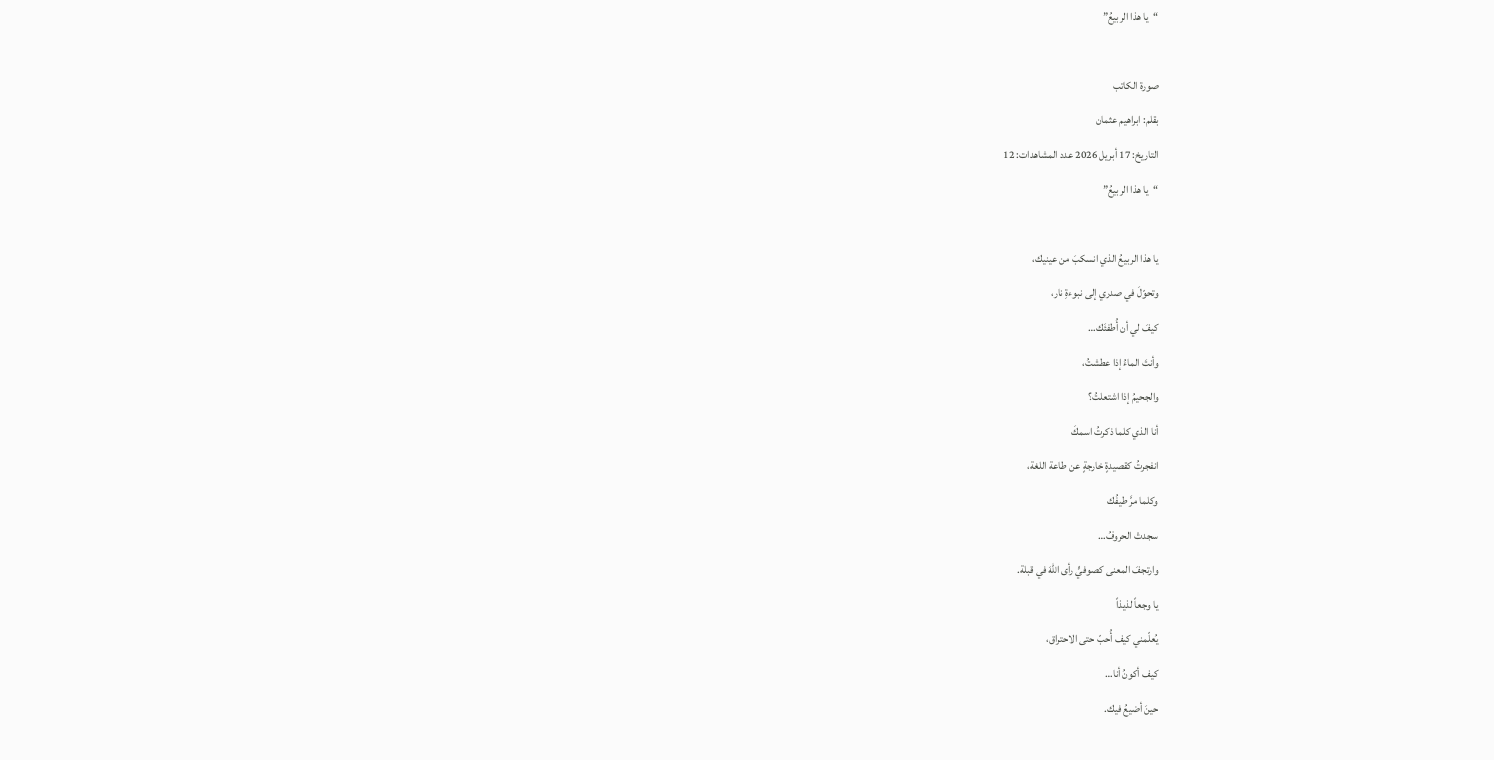“يا هذا الربيعُ”

صورة الكاتب
بقلم: ابراهيم عثمان
التاريخ: 17 أبريل 2026 عدد المشاهدات: 12
“يا هذا الربيعُ”

يا هذا الربيعُ الذي انسكبَ من عينيك،
وتحوّلَ في صدري إلى نبوءةِ نار،
كيفَ لي أن أُطفئَك…
وأنتَ الماءُ إذا عطشتُ،
والجحيمُ إذا اشتعلتُ؟
أنا الذي كلما ذكرتُ اسمكَ
انفجرتُ كقصيدةٍ خارجةٍ عن طاعة اللغة،
وكلما مرَّ طيفُك
سجدتْ الحروفُ…
وارتجفَ المعنى كصوفيٍّ رأى اللهَ في قبلة.
يا وجعاً لذيذاً
يُعلّمني كيف أُحبّ حتى الاحتراق،
كيف أكونُ أنا…
حينَ أضيعُ فيك.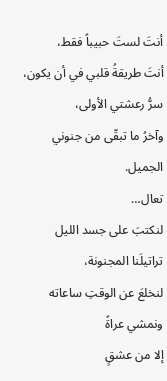أنتَ لستَ حبيباً فقط،
أنتَ طريقةُ قلبي في أن يكون،
سرُّ رعشتي الأولى،
وآخرُ ما تبقّى من جنوني الجميل.
تعال…
لنكتبَ على جسد الليل
تراتيلَنا المجنونة،
لنخلعَ عن الوقتِ ساعاته
ونمشي عراةً
إلا من عشقٍ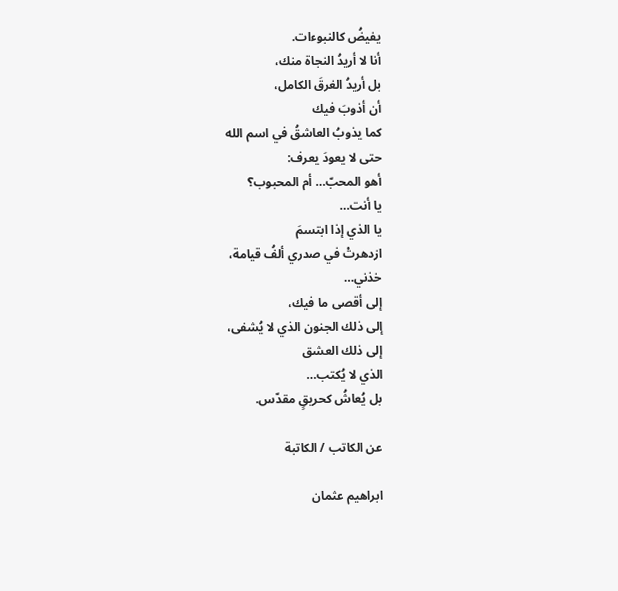يفيضُ كالنبوءات.
أنا لا أريدُ النجاة منك،
بل أريدُ الغرقَ الكامل،
أن أذوبَ فيك
كما يذوبُ العاشقُ في اسم الله
حتى لا يعودَ يعرف:
أهو المحبّ… أم المحبوب؟
يا أنت…
يا الذي إذا ابتسمَ
ازدهرتْ في صدري ألفُ قيامة،
خذني…
إلى أقصى ما فيك،
إلى ذلك الجنون الذي لا يُشفى،
إلى ذلك العشق
الذي لا يُكتب…
بل يُعاشُ كحريقٍ مقدّس.

عن الکاتب / الکاتبة

ابراهيم عثمان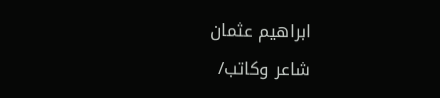ابراهيم عثمان
شاعر وكاتب/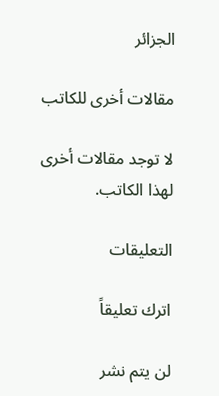الجزائر

مقالات أخرى للكاتب

لا توجد مقالات أخرى لهذا الكاتب.

التعليقات

اترك تعليقاً

لن يتم نشر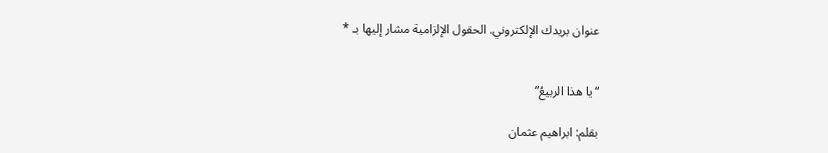عنوان بريدك الإلكتروني. الحقول الإلزامية مشار إليها بـ *


“يا هذا الربيعُ”

بقلم: ابراهيم عثمان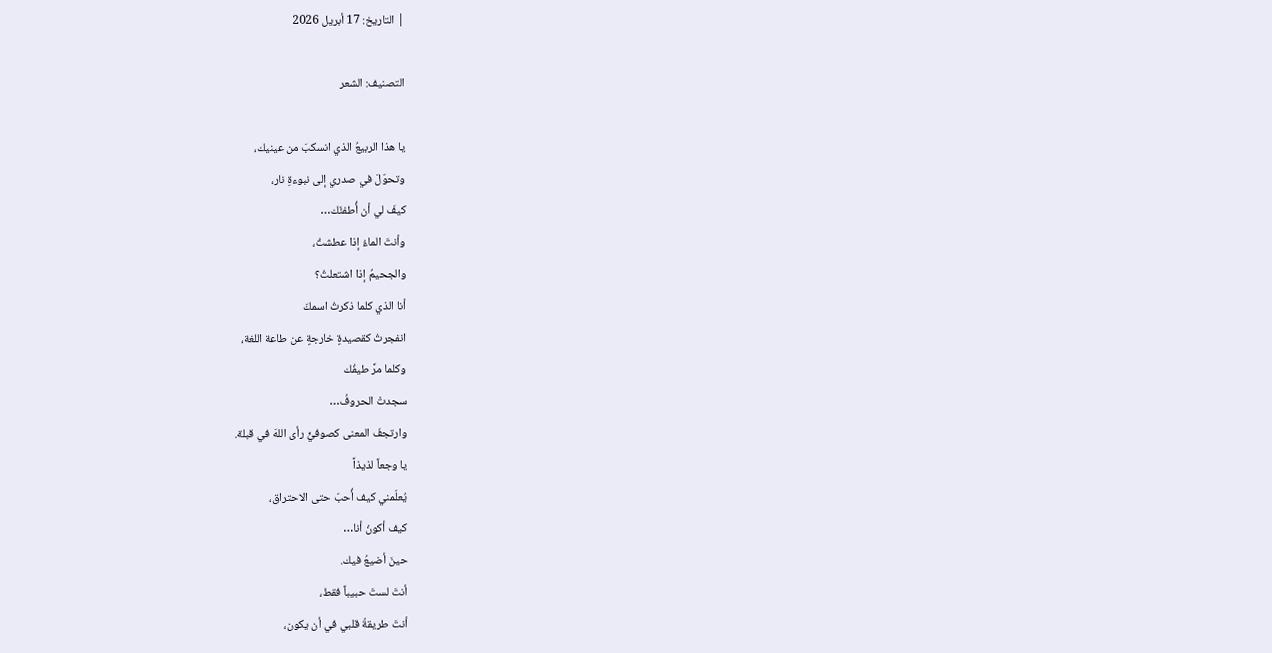| التاريخ: 17 أبريل 2026

التصنيف: الشعر

يا هذا الربيعُ الذي انسكبَ من عينيك،
وتحوّلَ في صدري إلى نبوءةِ نار،
كيفَ لي أن أُطفئَك…
وأنتَ الماءُ إذا عطشتُ،
والجحيمُ إذا اشتعلتُ؟
أنا الذي كلما ذكرتُ اسمكَ
انفجرتُ كقصيدةٍ خارجةٍ عن طاعة اللغة،
وكلما مرَّ طيفُك
سجدتْ الحروفُ…
وارتجفَ المعنى كصوفيٍّ رأى اللهَ في قبلة.
يا وجعاً لذيذاً
يُعلّمني كيف أُحبّ حتى الاحتراق،
كيف أكونُ أنا…
حينَ أضيعُ فيك.
أنتَ لستَ حبيباً فقط،
أنتَ طريقةُ قلبي في أن يكون،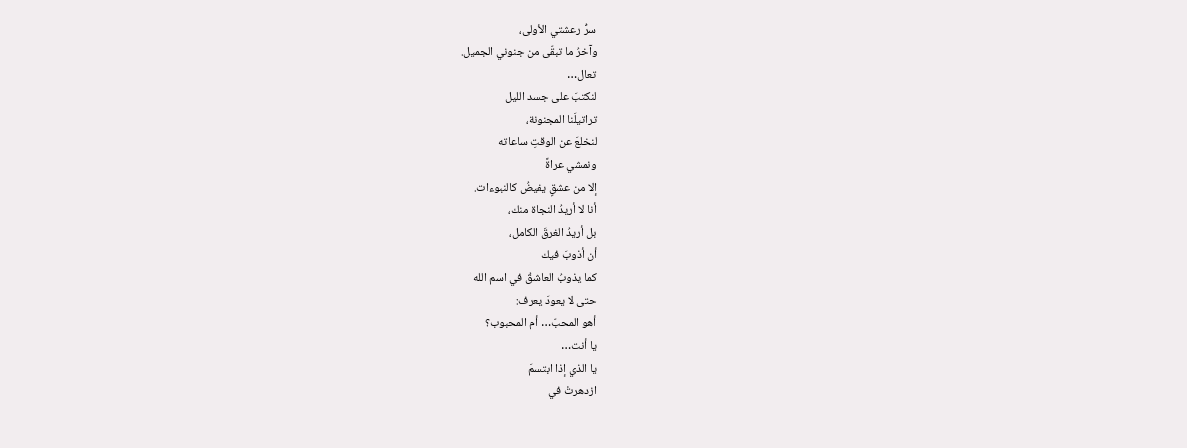سرُّ رعشتي الأولى،
وآخرُ ما تبقّى من جنوني الجميل.
تعال…
لنكتبَ على جسد الليل
تراتيلَنا المجنونة،
لنخلعَ عن الوقتِ ساعاته
ونمشي عراةً
إلا من عشقٍ يفيضُ كالنبوءات.
أنا لا أريدُ النجاة منك،
بل أريدُ الغرقَ الكامل،
أن أذوبَ فيك
كما يذوبُ العاشقُ في اسم الله
حتى لا يعودَ يعرف:
أهو المحبّ… أم المحبوب؟
يا أنت…
يا الذي إذا ابتسمَ
ازدهرتْ في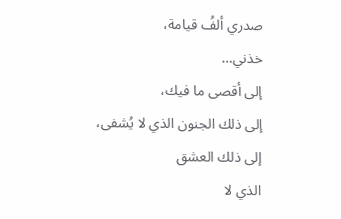صدري ألفُ قيامة،
خذني…
إلى أقصى ما فيك،
إلى ذلك الجنون الذي لا يُشفى،
إلى ذلك العشق
الذي لا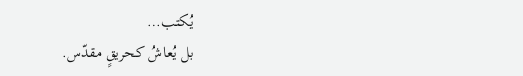يُكتب…
بل يُعاشُ كحريقٍ مقدّس.